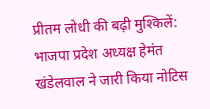प्रीतम लोधी की बढ़ी मुश्किलें: भाजपा प्रदेश अध्यक्ष हेमंत खंडेलवाल ने जारी किया नोटिस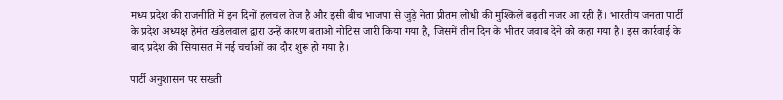मध्य प्रदेश की राजनीति में इन दिनों हलचल तेज है और इसी बीच भाजपा से जुड़े नेता प्रीतम लोधी की मुश्किलें बढ़ती नजर आ रही हैं। भारतीय जनता पार्टी के प्रदेश अध्यक्ष हेमंत खंडेलवाल द्वारा उन्हें कारण बताओ नोटिस जारी किया गया है, जिसमें तीन दिन के भीतर जवाब देने को कहा गया है। इस कार्रवाई के बाद प्रदेश की सियासत में नई चर्चाओं का दौर शुरू हो गया है।

पार्टी अनुशासन पर सख्ती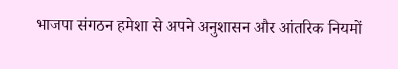भाजपा संगठन हमेशा से अपने अनुशासन और आंतरिक नियमों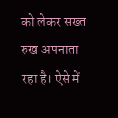को लेकर सख्त रुख अपनाता रहा है। ऐसे में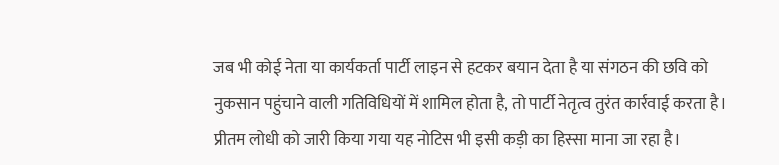जब भी कोई नेता या कार्यकर्ता पार्टी लाइन से हटकर बयान देता है या संगठन की छवि को नुकसान पहुंचाने वाली गतिविधियों में शामिल होता है, तो पार्टी नेतृत्व तुरंत कार्रवाई करता है। प्रीतम लोधी को जारी किया गया यह नोटिस भी इसी कड़ी का हिस्सा माना जा रहा है।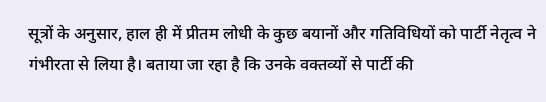सूत्रों के अनुसार, हाल ही में प्रीतम लोधी के कुछ बयानों और गतिविधियों को पार्टी नेतृत्व ने गंभीरता से लिया है। बताया जा रहा है कि उनके वक्तव्यों से पार्टी की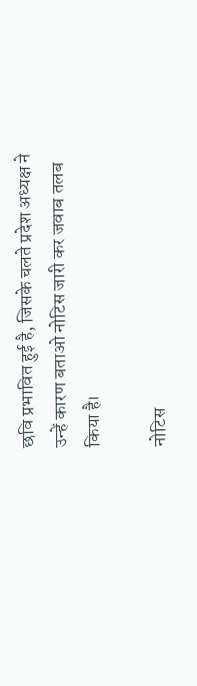छवि प्रभावित हुई है, जिसके चलते प्रदेश अध्यक्ष ने उन्हें कारण बताओ नोटिस जारी कर जवाब तलब किया है।

नोटिस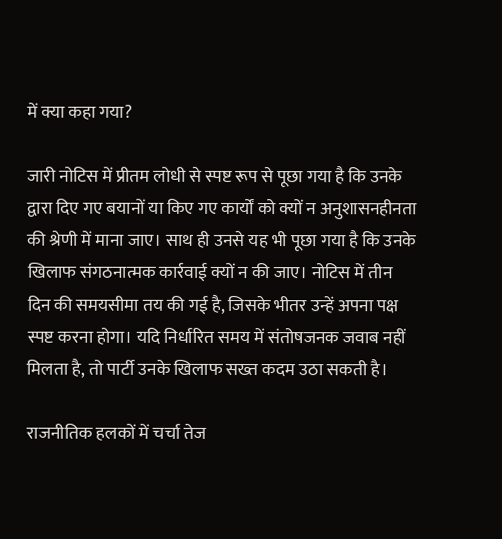में क्या कहा गया?

जारी नोटिस में प्रीतम लोधी से स्पष्ट रूप से पूछा गया है कि उनके द्वारा दिए गए बयानों या किए गए कार्यों को क्यों न अनुशासनहीनता की श्रेणी में माना जाए। साथ ही उनसे यह भी पूछा गया है कि उनके खिलाफ संगठनात्मक कार्रवाई क्यों न की जाए। नोटिस में तीन दिन की समयसीमा तय की गई है, जिसके भीतर उन्हें अपना पक्ष स्पष्ट करना होगा। यदि निर्धारित समय में संतोषजनक जवाब नहीं मिलता है, तो पार्टी उनके खिलाफ सख्त कदम उठा सकती है।

राजनीतिक हलकों में चर्चा तेज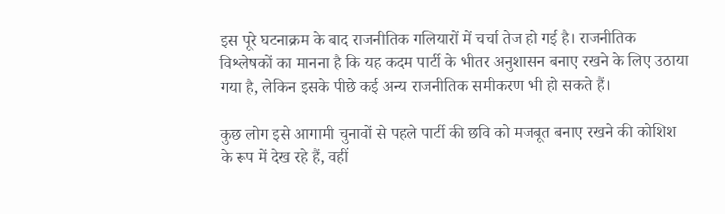इस पूरे घटनाक्रम के बाद राजनीतिक गलियारों में चर्चा तेज हो गई है। राजनीतिक विश्लेषकों का मानना है कि यह कदम पार्टी के भीतर अनुशासन बनाए रखने के लिए उठाया गया है, लेकिन इसके पीछे कई अन्य राजनीतिक समीकरण भी हो सकते हैं।

कुछ लोग इसे आगामी चुनावों से पहले पार्टी की छवि को मजबूत बनाए रखने की कोशिश के रूप में देख रहे हैं, वहीं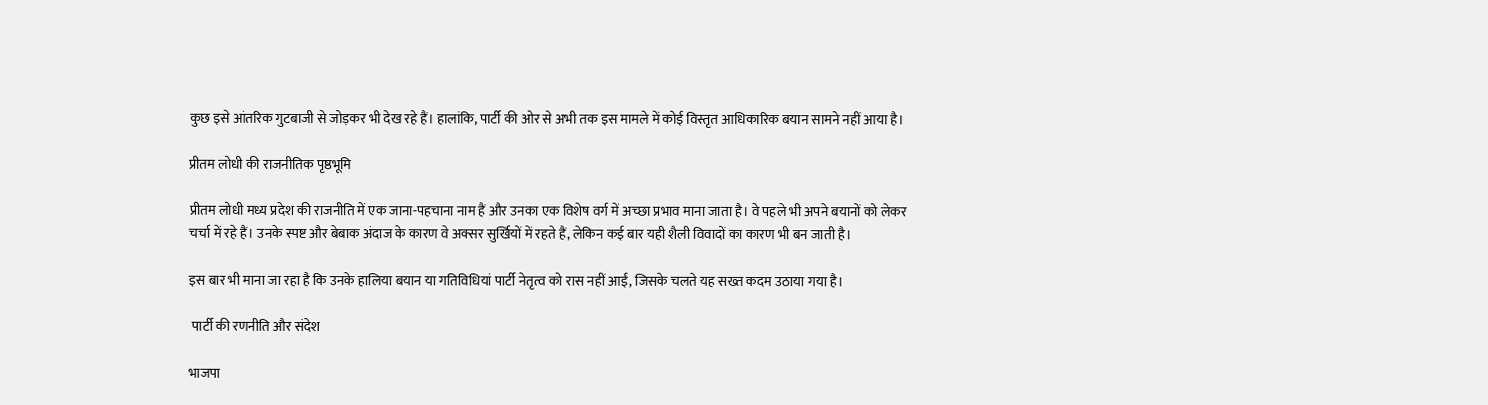कुछ इसे आंतरिक गुटबाजी से जोड़कर भी देख रहे हैं। हालांकि, पार्टी की ओर से अभी तक इस मामले में कोई विस्तृत आधिकारिक बयान सामने नहीं आया है।

प्रीतम लोधी की राजनीतिक पृष्ठभूमि

प्रीतम लोधी मध्य प्रदेश की राजनीति में एक जाना-पहचाना नाम हैं और उनका एक विशेष वर्ग में अच्छा प्रभाव माना जाता है। वे पहले भी अपने बयानों को लेकर चर्चा में रहे हैं। उनके स्पष्ट और बेबाक अंदाज के कारण वे अक्सर सुर्खियों में रहते हैं, लेकिन कई बार यही शैली विवादों का कारण भी बन जाती है।

इस बार भी माना जा रहा है कि उनके हालिया बयान या गतिविधियां पार्टी नेतृत्व को रास नहीं आईं, जिसके चलते यह सख्त कदम उठाया गया है।

 पार्टी की रणनीति और संदेश

भाजपा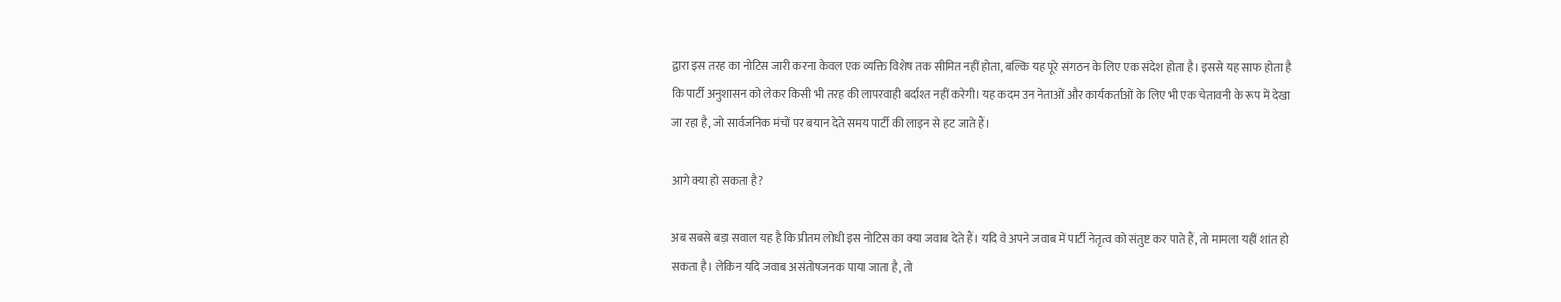द्वारा इस तरह का नोटिस जारी करना केवल एक व्यक्ति विशेष तक सीमित नहीं होता, बल्कि यह पूरे संगठन के लिए एक संदेश होता है। इससे यह साफ होता है कि पार्टी अनुशासन को लेकर किसी भी तरह की लापरवाही बर्दाश्त नहीं करेगी। यह कदम उन नेताओं और कार्यकर्ताओं के लिए भी एक चेतावनी के रूप में देखा जा रहा है, जो सार्वजनिक मंचों पर बयान देते समय पार्टी की लाइन से हट जाते हैं।

आगे क्या हो सकता है?

अब सबसे बड़ा सवाल यह है कि प्रीतम लोधी इस नोटिस का क्या जवाब देते हैं। यदि वे अपने जवाब में पार्टी नेतृत्व को संतुष्ट कर पाते हैं, तो मामला यहीं शांत हो सकता है। लेकिन यदि जवाब असंतोषजनक पाया जाता है, तो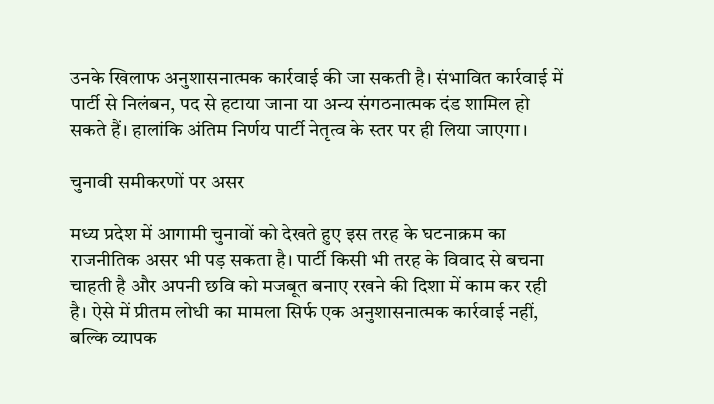उनके खिलाफ अनुशासनात्मक कार्रवाई की जा सकती है। संभावित कार्रवाई में पार्टी से निलंबन, पद से हटाया जाना या अन्य संगठनात्मक दंड शामिल हो सकते हैं। हालांकि अंतिम निर्णय पार्टी नेतृत्व के स्तर पर ही लिया जाएगा।

चुनावी समीकरणों पर असर

मध्य प्रदेश में आगामी चुनावों को देखते हुए इस तरह के घटनाक्रम का राजनीतिक असर भी पड़ सकता है। पार्टी किसी भी तरह के विवाद से बचना चाहती है और अपनी छवि को मजबूत बनाए रखने की दिशा में काम कर रही है। ऐसे में प्रीतम लोधी का मामला सिर्फ एक अनुशासनात्मक कार्रवाई नहीं, बल्कि व्यापक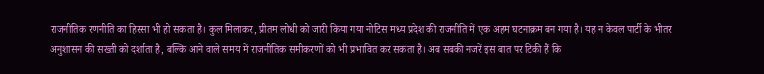राजनीतिक रणनीति का हिस्सा भी हो सकता है। कुल मिलाकर, प्रीतम लोधी को जारी किया गया नोटिस मध्य प्रदेश की राजनीति में एक अहम घटनाक्रम बन गया है। यह न केवल पार्टी के भीतर अनुशासन की सख्ती को दर्शाता है, बल्कि आने वाले समय में राजनीतिक समीकरणों को भी प्रभावित कर सकता है। अब सबकी नजरें इस बात पर टिकी हैं कि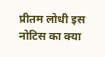प्रीतम लोधी इस नोटिस का क्या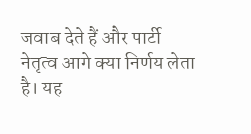जवाब देते हैं और पार्टी नेतृत्व आगे क्या निर्णय लेता है। यह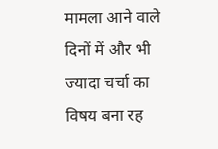मामला आने वाले दिनों में और भी ज्यादा चर्चा का विषय बना रह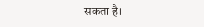सकता है।